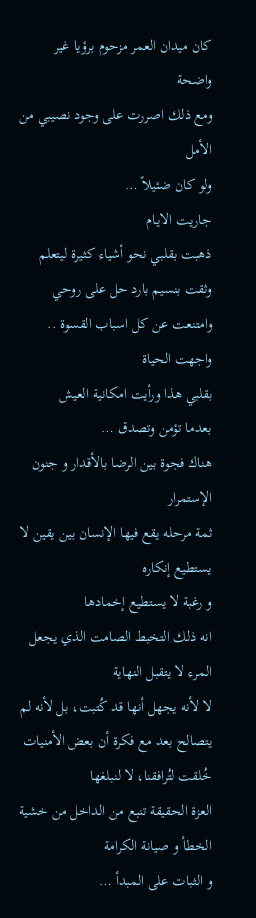كان ميدان العمر مزحوم برؤيا غير واضحة
ومع ذلك اصررت على وجود نصيبي من الأمل
ولو كان ضئيلاً …
جاريت الايـام
ذهبت بقلبي نحو أشياء كثيرة ليتعلم
وثقت بنسيم بارد حل على روحي
وامتنعت عن كل اسباب القسوة ..
واجهت الحياة
بقلبي هذا ورأيت امكانية العيش
بعدما تؤمن وتصدق …
هناك فجوة بين الرضا بالأقدار و جنون الإستمرار
ثمة مرحله يقع فيها الإنسان بين يقين لا يستطيع إنكاره
و رغبة لا يستطيع إخمادها
انه ذلك التخبط الصامت الذي يجعل المرء لا يتقبل النهاية
لا لأنه يجهل أنها قد كُتبت، بل لأنه لم يتصالح بعد مع فكرة أن بعض الأمنيات خُلقت لتُرافقنا، لا لنبلغها
العزة الحقيقة تنبع من الداخل من خشية الخطأ و صيانة الكرامة
و الثبات على المبدأ …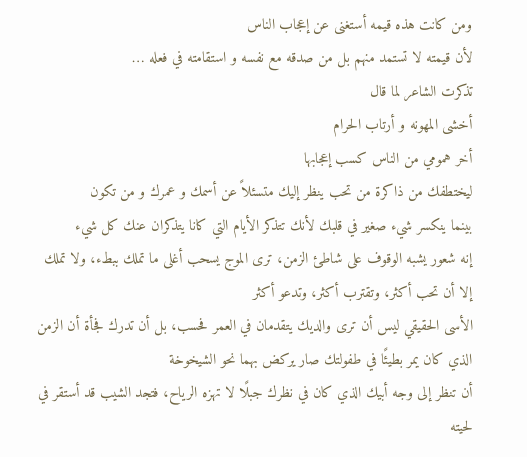ومن كانت هذه قيمه أستغنى عن إعجاب الناس
لأن قيمته لا تستمد منهم بل من صدقه مع نفسه و استقامته في فعله …
تذكرت الشاعر لما قال
أخشى المهونه و أرتاب الحرام
أخر همومي من الناس كسب إعجابها
ليختطفك من ذاكرة من تحب ينظر إليك متسئلاً عن أسمك و عمرك و من تكون
بينما ينكسر شيء صغير في قلبك لأنك تتذكر الأيام التي كانا يتذكران عنك كل شيء
إنه شعور يشبه الوقوف على شاطئ الزمن، ترى الموج يسحب أغلى ما تملك ببطء، ولا تملك إلا أن تحب أكثر، وتقترب أكثر، وتدعو أكثر
الأسى الحقيقي ليس أن ترى والديك يتقدمان في العمر فحسب، بل أن تدرك فجأة أن الزمن الذي كان يمر بطيئًا في طفولتك صار يركض بهما نحو الشيخوخة
أن تنظر إلى وجه أبيك الذي كان في نظرك جبلًا لا تهزه الرياح، فتجد الشيب قد أستقر في لحيته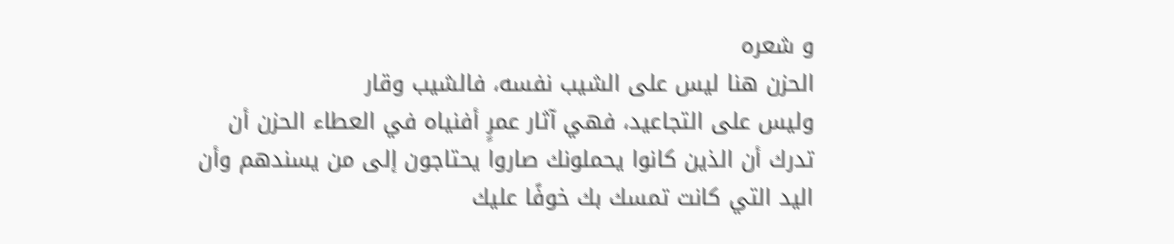و شعره
الحزن هنا ليس على الشيب نفسه، فالشيب وقار
وليس على التجاعيد، فهي آثار عمرٍ أفنياه في العطاء الحزن أن تدرك أن الذين كانوا يحملونك صاروا يحتاجون إلى من يسندهم وأن اليد التي كانت تمسك بك خوفًا عليك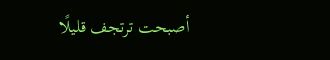أصبحت ترتجف قليلًا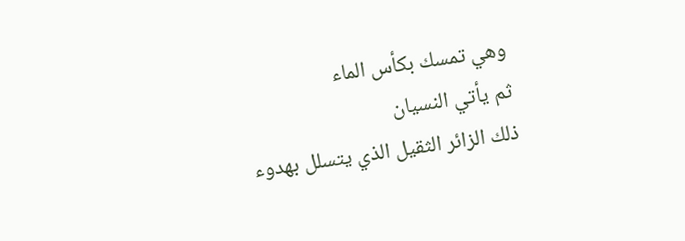وهي تمسك بكأس الماء
ثم يأتي النسيان
ذلك الزائر الثقيل الذي يتسلل بهدوء